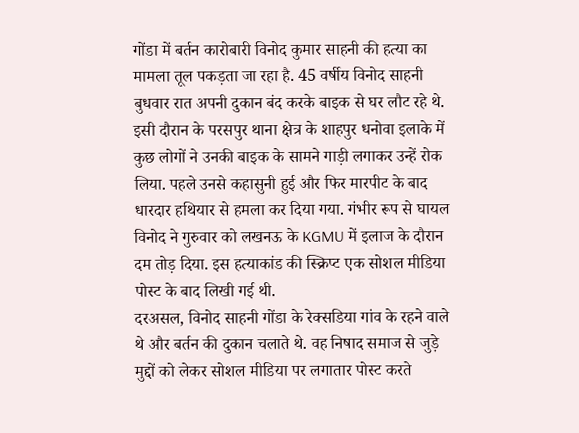गोंडा में बर्तन कारोबारी विनोद कुमार साहनी की हत्या का मामला तूल पकड़ता जा रहा है. 45 वर्षीय विनोद साहनी बुधवार रात अपनी दुकान बंद करके बाइक से घर लौट रहे थे. इसी दौरान के परसपुर थाना क्षेत्र के शाहपुर धनोवा इलाके में कुछ लोगों ने उनकी बाइक के सामने गाड़ी लगाकर उन्हें रोक लिया. पहले उनसे कहासुनी हुई और फिर मारपीट के बाद धारदार हथियार से हमला कर दिया गया. गंभीर रूप से घायल विनोद ने गुरुवार को लखनऊ के KGMU में इलाज के दौरान दम तोड़ दिया. इस हत्याकांड की स्क्रिप्ट एक सोशल मीडिया पोस्ट के बाद लिखी गई थी.
दरअसल, विनोद साहनी गोंडा के रेक्सडिया गांव के रहने वाले थे और बर्तन की दुकान चलाते थे. वह निषाद समाज से जुड़े मुद्दों को लेकर सोशल मीडिया पर लगातार पोस्ट करते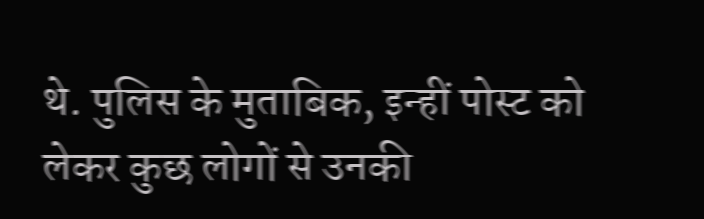थे. पुलिस के मुताबिक, इन्हीं पोस्ट को लेकर कुछ लोगों से उनकी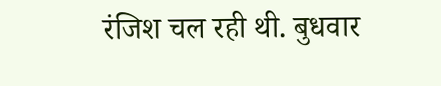रंजिश चल रही थी. बुधवार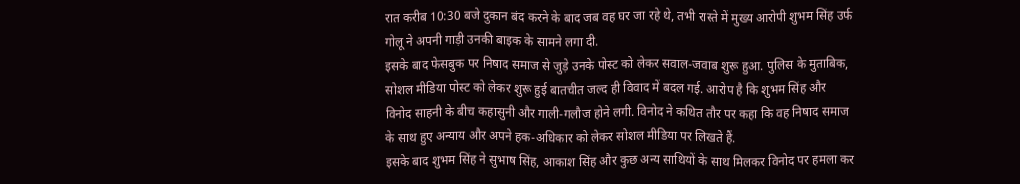रात करीब 10:30 बजे दुकान बंद करने के बाद जब वह घर जा रहे थे, तभी रास्ते में मुख्य आरोपी शुभम सिंह उर्फ गोलू ने अपनी गाड़ी उनकी बाइक के सामने लगा दी.
इसके बाद फेसबुक पर निषाद समाज से जुड़े उनके पोस्ट को लेकर सवाल-जवाब शुरू हुआ. पुलिस के मुताबिक, सोशल मीडिया पोस्ट को लेकर शुरू हुई बातचीत जल्द ही विवाद में बदल गई. आरोप है कि शुभम सिंह और विनोद साहनी के बीच कहासुनी और गाली-गलौज होने लगी. विनोद ने कथित तौर पर कहा कि वह निषाद समाज के साथ हुए अन्याय और अपने हक-अधिकार को लेकर सोशल मीडिया पर लिखते हैं.
इसके बाद शुभम सिंह ने सुभाष सिंह, आकाश सिंह और कुछ अन्य साथियों के साथ मिलकर विनोद पर हमला कर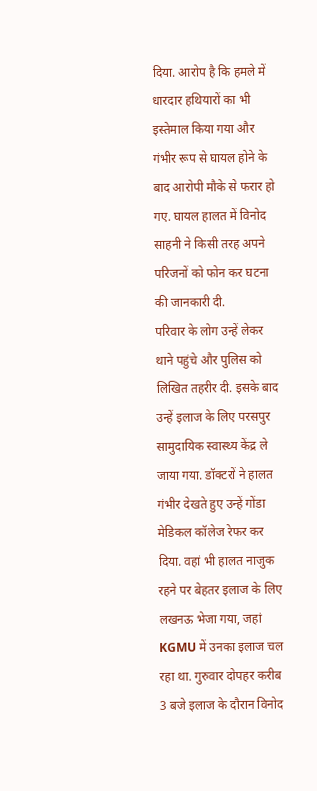दिया. आरोप है कि हमले में धारदार हथियारों का भी इस्तेमाल किया गया और गंभीर रूप से घायल होने के बाद आरोपी मौके से फरार हो गए. घायल हालत में विनोद साहनी ने किसी तरह अपने परिजनों को फोन कर घटना की जानकारी दी.
परिवार के लोग उन्हें लेकर थाने पहुंचे और पुलिस को लिखित तहरीर दी. इसके बाद उन्हें इलाज के लिए परसपुर सामुदायिक स्वास्थ्य केंद्र ले जाया गया. डॉक्टरों ने हालत गंभीर देखते हुए उन्हें गोंडा मेडिकल कॉलेज रेफर कर दिया. वहां भी हालत नाजुक रहने पर बेहतर इलाज के लिए लखनऊ भेजा गया, जहां KGMU में उनका इलाज चल रहा था. गुरुवार दोपहर करीब 3 बजे इलाज के दौरान विनोद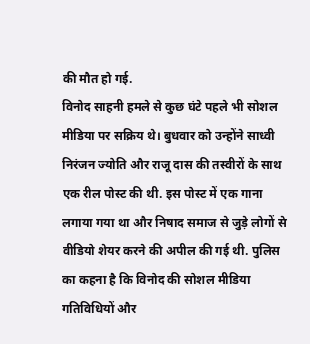की मौत हो गई.
विनोद साहनी हमले से कुछ घंटे पहले भी सोशल मीडिया पर सक्रिय थे। बुधवार को उन्होंने साध्वी निरंजन ज्योति और राजू दास की तस्वीरों के साथ एक रील पोस्ट की थी. इस पोस्ट में एक गाना लगाया गया था और निषाद समाज से जुड़े लोगों से वीडियो शेयर करने की अपील की गई थी. पुलिस का कहना है कि विनोद की सोशल मीडिया गतिविधियों और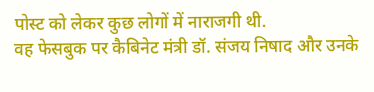पोस्ट को लेकर कुछ लोगों में नाराजगी थी.
वह फेसबुक पर कैबिनेट मंत्री डॉ. संजय निषाद और उनके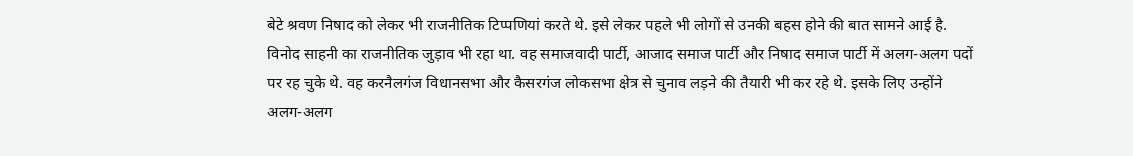बेटे श्रवण निषाद को लेकर भी राजनीतिक टिप्पणियां करते थे. इसे लेकर पहले भी लोगों से उनकी बहस होने की बात सामने आई है.
विनोद साहनी का राजनीतिक जुड़ाव भी रहा था. वह समाजवादी पार्टी, आजाद समाज पार्टी और निषाद समाज पार्टी में अलग-अलग पदों पर रह चुके थे. वह करनैलगंज विधानसभा और कैसरगंज लोकसभा क्षेत्र से चुनाव लड़ने की तैयारी भी कर रहे थे. इसके लिए उन्होंने अलग-अलग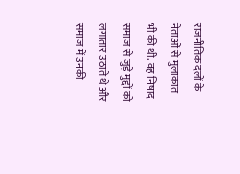राजनीतिक दलों के नेताओं से मुलाकात भी की थी. वह निषाद समाज से जुड़े मुद्दों को लगातार उठाते थे और समाज में उनकी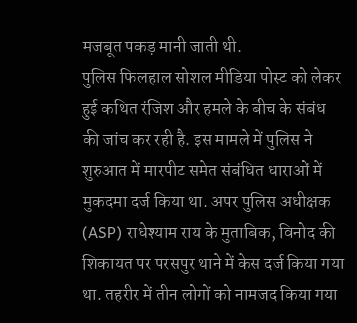मजबूत पकड़ मानी जाती थी.
पुलिस फिलहाल सोशल मीडिया पोस्ट को लेकर हुई कथित रंजिश और हमले के बीच के संबंध की जांच कर रही है. इस मामले में पुलिस ने शुरुआत में मारपीट समेत संबंधित धाराओं में मुकदमा दर्ज किया था. अपर पुलिस अधीक्षक (ASP) राधेश्याम राय के मुताबिक, विनोद की शिकायत पर परसपुर थाने में केस दर्ज किया गया था. तहरीर में तीन लोगों को नामजद किया गया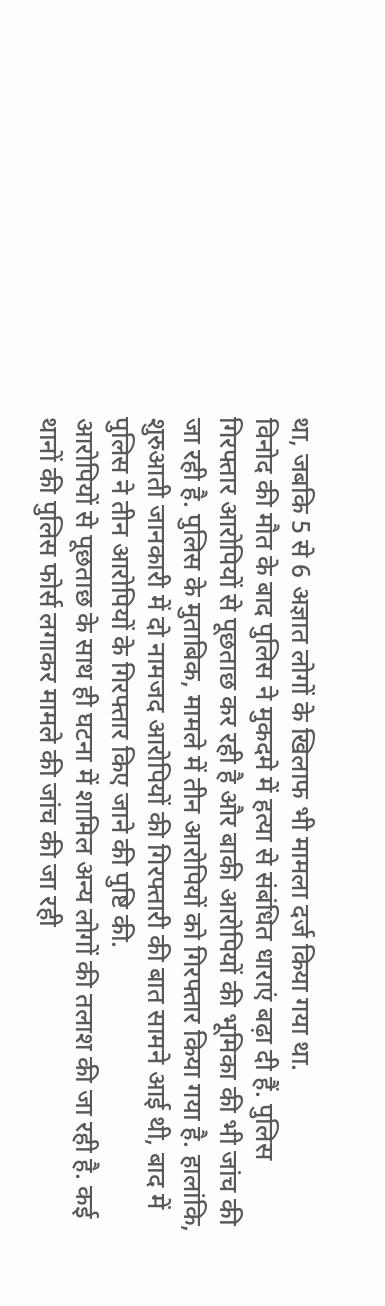था, जबकि 5 से 6 अज्ञात लोगों के खिलाफ भी मामला दर्ज किया गया था.
विनोद की मौत के बाद पुलिस ने मुकदमे में हत्या से संबंधित धाराएं बढ़ा दी हैं. पुलिस गिरफ्तार आरोपियों से पूछताछ कर रही है और बाकी आरोपियों की भूमिका की भी जांच की जा रही है. पुलिस के मुताबिक, मामले में तीन आरोपियों को गिरफ्तार किया गया है. हालांकि, शुरुआती जानकारी में दो नामजद आरोपियों की गिरफ्तारी की बात सामने आई थी, बाद में पुलिस ने तीन आरोपियों के गिरफ्तार किए जाने की पुष्टि की.
आरोपियों से पूछताछ के साथ ही घटना में शामिल अन्य लोगों की तलाश की जा रही है. कई थानों की पुलिस फोर्स लगाकर मामले की जांच की जा रही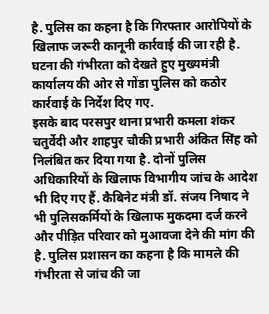है. पुलिस का कहना है कि गिरफ्तार आरोपियों के खिलाफ जरूरी कानूनी कार्रवाई की जा रही है. घटना की गंभीरता को देखते हुए मुख्यमंत्री कार्यालय की ओर से गोंडा पुलिस को कठोर कार्रवाई के निर्देश दिए गए.
इसके बाद परसपुर थाना प्रभारी कमला शंकर चतुर्वेदी और शाहपुर चौकी प्रभारी अंकित सिंह को निलंबित कर दिया गया है. दोनों पुलिस अधिकारियों के खिलाफ विभागीय जांच के आदेश भी दिए गए हैं. कैबिनेट मंत्री डॉ. संजय निषाद ने भी पुलिसकर्मियों के खिलाफ मुकदमा दर्ज करने और पीड़ित परिवार को मुआवजा देने की मांग की है. पुलिस प्रशासन का कहना है कि मामले की गंभीरता से जांच की जा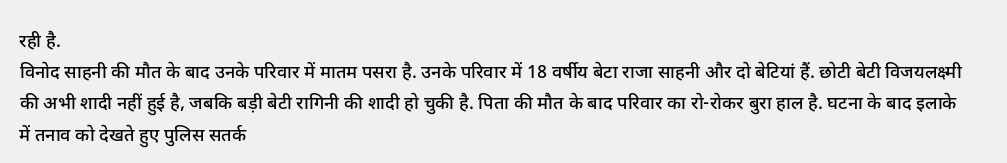रही है.
विनोद साहनी की मौत के बाद उनके परिवार में मातम पसरा है. उनके परिवार में 18 वर्षीय बेटा राजा साहनी और दो बेटियां हैं. छोटी बेटी विजयलक्ष्मी की अभी शादी नहीं हुई है, जबकि बड़ी बेटी रागिनी की शादी हो चुकी है. पिता की मौत के बाद परिवार का रो-रोकर बुरा हाल है. घटना के बाद इलाके में तनाव को देखते हुए पुलिस सतर्क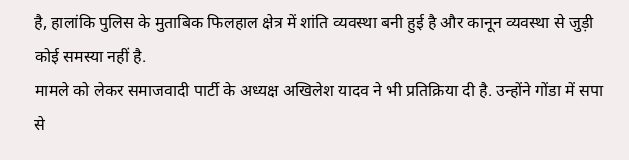है, हालांकि पुलिस के मुताबिक फिलहाल क्षेत्र में शांति व्यवस्था बनी हुई है और कानून व्यवस्था से जुड़ी कोई समस्या नहीं है.
मामले को लेकर समाजवादी पार्टी के अध्यक्ष अखिलेश यादव ने भी प्रतिक्रिया दी है. उन्होंने गोंडा में सपा से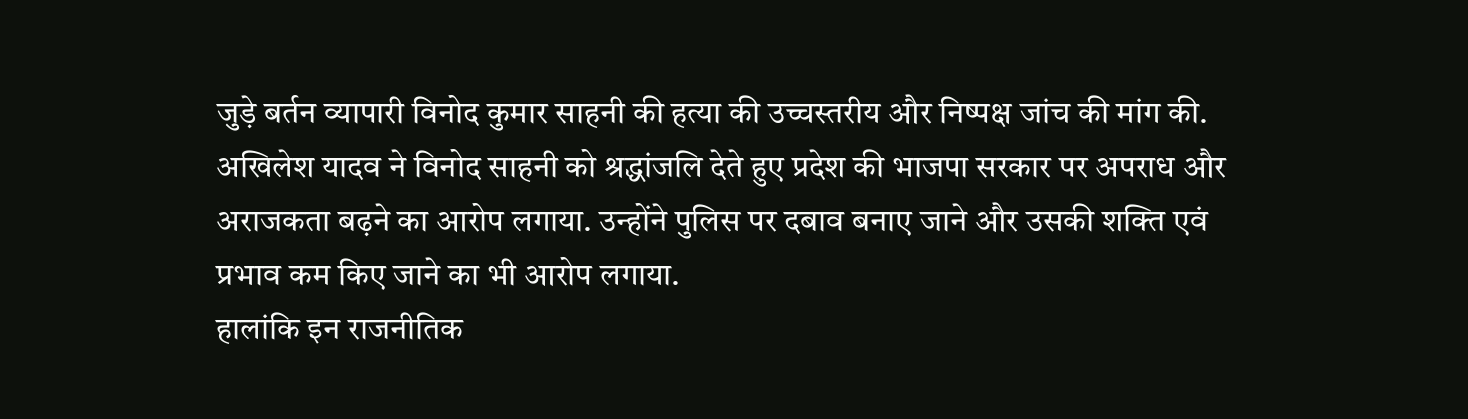जुड़े बर्तन व्यापारी विनोद कुमार साहनी की हत्या की उच्चस्तरीय और निष्पक्ष जांच की मांग की. अखिलेश यादव ने विनोद साहनी को श्रद्धांजलि देते हुए प्रदेश की भाजपा सरकार पर अपराध और अराजकता बढ़ने का आरोप लगाया. उन्होंने पुलिस पर दबाव बनाए जाने और उसकी शक्ति एवं प्रभाव कम किए जाने का भी आरोप लगाया.
हालांकि इन राजनीतिक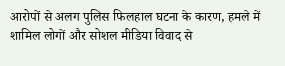आरोपों से अलग पुलिस फिलहाल घटना के कारण, हमले में शामिल लोगों और सोशल मीडिया विवाद से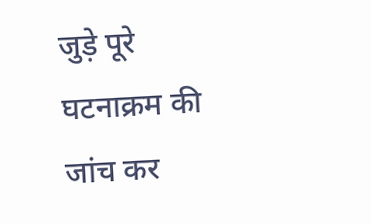जुड़े पूरे घटनाक्रम की जांच कर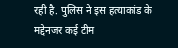रही है. पुलिस ने इस हत्याकांड के मद्देनजर कई टीम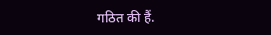गठित की हैं.